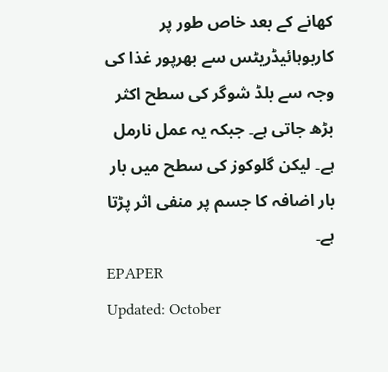کھانے کے بعد خاص طور پر کاربوہائیڈریٹس سے بھرپور غذا کی وجہ سے بلڈ شوگر کی سطح اکثر بڑھ جاتی ہے۔ جبکہ یہ عمل نارمل ہے۔ لیکن گلوکوز کی سطح میں بار بار اضافہ کا جسم پر منفی اثر پڑتا ہے۔
EPAPER
Updated: October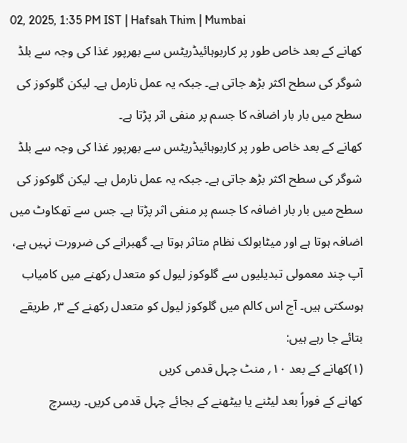02, 2025, 1:35 PM IST | Hafsah Thim | Mumbai
کھانے کے بعد خاص طور پر کاربوہائیڈریٹس سے بھرپور غذا کی وجہ سے بلڈ شوگر کی سطح اکثر بڑھ جاتی ہے۔ جبکہ یہ عمل نارمل ہے۔ لیکن گلوکوز کی سطح میں بار بار اضافہ کا جسم پر منفی اثر پڑتا ہے۔
کھانے کے بعد خاص طور پر کاربوہائیڈریٹس سے بھرپور غذا کی وجہ سے بلڈ شوگر کی سطح اکثر بڑھ جاتی ہے۔ جبکہ یہ عمل نارمل ہے۔ لیکن گلوکوز کی سطح میں بار بار اضافہ کا جسم پر منفی اثر پڑتا ہے۔ جس سے تھکاوٹ میں اضافہ ہوتا ہے اور میٹابولک نظام متاثر ہوتا ہے۔ گھبرانے کی ضرورت نہیں ہے، آپ چند معمولی تبدیلیوں سے گلوکوز لیول کو متعدل رکھنے میں کامیاب ہوسکتی ہیں۔ آج اس کالم میں گلوکوز لیول کو متعدل رکھنے کے ۳؍ طریقے بتائے جا رہے ہیں:
(۱)کھانے کے بعد ۱۰؍ منٹ چہل قدمی کریں
کھانے کے فوراً بعد لیٹنے یا بیٹھنے کے بجائے چہل قدمی کریں۔ ریسرچ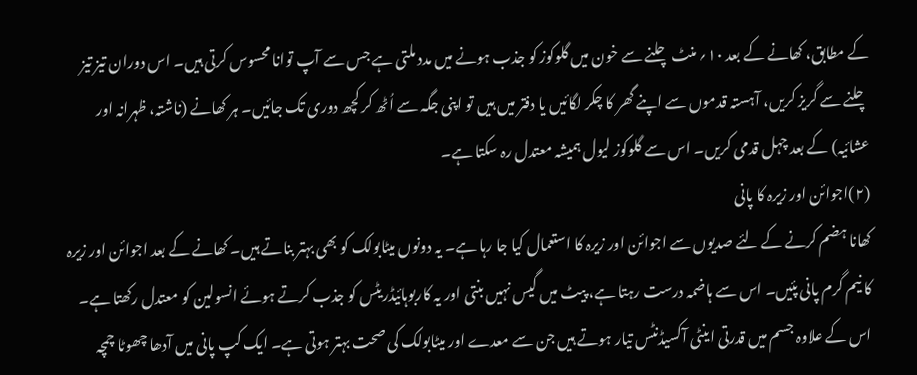کے مطابق، کھانے کے بعد ۱۰؍ منٹ چلنے سے خون میں گلوکوز کو جذب ہونے میں مدد ملتی ہے جس سے آپ توانا محسوس کرتی ہیں۔ اس دوران تیز تیز چلنے سے گریز کریں، آہستہ قدموں سے اپنے گھر کا چکر لگائیں یا دفتر میں ہیں تو اپنی جگہ سے اُٹھ کر کچھ دوری تک جائیں۔ ہر کھانے (ناشتہ، ظہرانہ اور عشائیہ) کے بعد چہل قدمی کریں۔ اس سے گلوکوز لیول ہمیشہ معتدل رہ سکتا ہے۔
(۲)اجوائن اور زیرہ کا پانی
کھانا ہضم کرنے کے لئے صدیوں سے اجوائن اور زیرہ کا استعمال کیا جا رہا ہے۔ یہ دونوں میٹابولک کو بھی بہتر بناتے ہیں۔ کھانے کے بعد اجوائن اور زیرہ کا نیم گرم پانی پئیں۔ اس سے ہاضمہ درست رہتا ہے، پیٹ میں گیس نہیں بنتی اور یہ کاربوہائیڈریٹس کو جذب کرتے ہوئے انسولین کو معتدل رکھتا ہے۔ اس کے علاوہ جسم میں قدرتی اینٹی آکسیڈنٹس تیار ہوتے ہیں جن سے معدے اور میٹابولک کی صحت بہتر ہوتی ہے۔ ایک کپ پانی میں آدھا چھوٹا چمچہ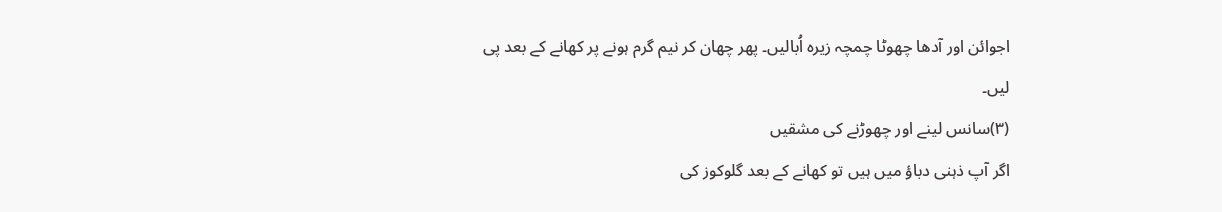اجوائن اور آدھا چھوٹا چمچہ زیرہ اُبالیں۔ پھر چھان کر نیم گرم ہونے پر کھانے کے بعد پی لیں۔
(۳)سانس لینے اور چھوڑنے کی مشقیں
اگر آپ ذہنی دباؤ میں ہیں تو کھانے کے بعد گلوکوز کی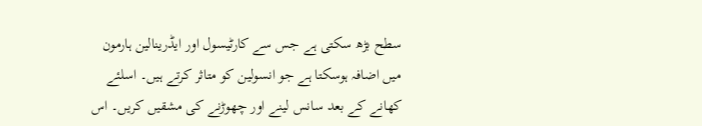سطح بڑھ سکتی ہے جس سے کارٹیسول اور ایڈرینالین ہارمون میں اضافہ ہوسکتا ہے جو انسولین کو متاثر کرتے ہیں۔ اسلئے کھانے کے بعد سانس لینے اور چھوڑنے کی مشقیں کریں۔ اس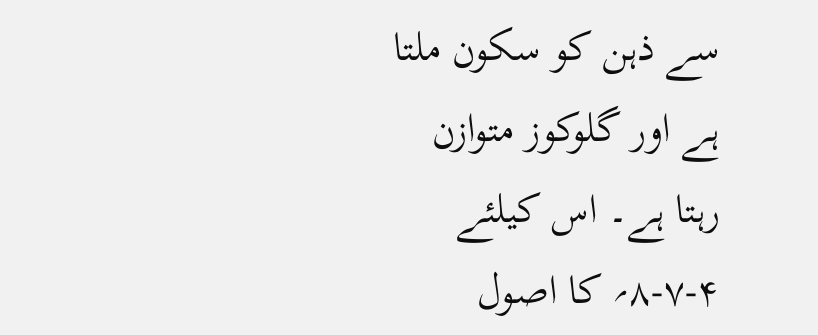سے ذہن کو سکون ملتا ہے اور گلوکوز متوازن رہتا ہے۔ اس کیلئے ۴-۷-۸؍ کا اصول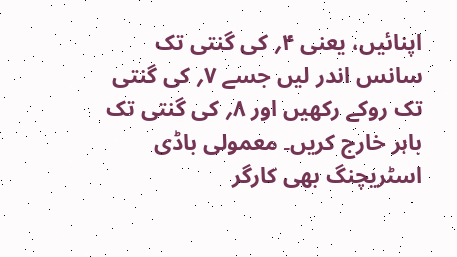اپنائیں، یعنی ۴؍ کی گنتی تک سانس اندر لیں جسے ۷؍ کی گنتی تک روکے رکھیں اور ۸؍ کی گنتی تک باہر خارج کریں۔ معمولی باڈی اسٹریچنگ بھی کارگر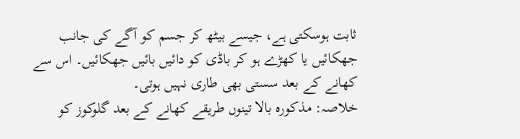ثابت ہوسکتی ہے، جیسے بیٹھ کر جسم کو آگے کی جانب جھکائیں یا کھڑے ہو کر باڈی کو دائیں بائیں جھکائیں۔ اس سے کھانے کے بعد سستی بھی طاری نہیں ہوتی۔
خلاصہ: مذکورہ بالا تینوں طریقے کھانے کے بعد گلوکوز کو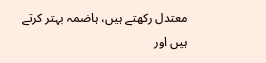معتدل رکھتے ہیں، ہاضمہ بہتر کرتے ہیں اور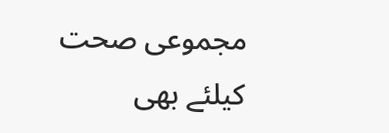مجموعی صحت کیلئے بھی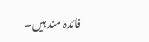فائدہ مند ہیں۔